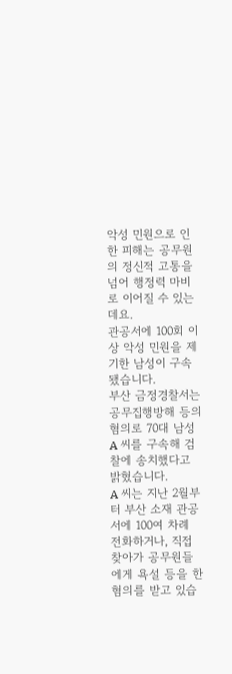악성 민원으로 인한 피해는 공무원의 정신적 고통을 넘어 행정력 마비로 이어질 수 있는데요.
관공서에 100회 이상 악성 민원을 제기한 남성이 구속됐습니다.
부산 금정경찰서는 공무집행방해 등의 혐의로 70대 남성 A 씨를 구속해 검찰에 송치했다고 밝혔습니다.
A 씨는 지난 2월부터 부산 소재 관공서에 100여 차례 전화하거나, 직접 찾아가 공무원들에게 욕설 등을 한 혐의를 받고 있습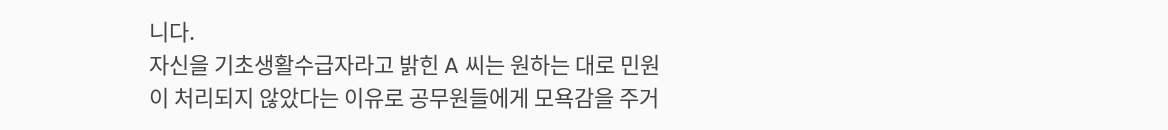니다.
자신을 기초생활수급자라고 밝힌 A 씨는 원하는 대로 민원이 처리되지 않았다는 이유로 공무원들에게 모욕감을 주거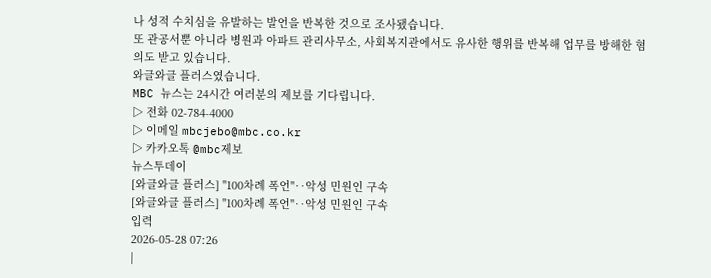나 성적 수치심을 유발하는 발언을 반복한 것으로 조사됐습니다.
또 관공서뿐 아니라 병원과 아파트 관리사무소, 사회복지관에서도 유사한 행위를 반복해 업무를 방해한 혐의도 받고 있습니다.
와글와글 플러스였습니다.
MBC 뉴스는 24시간 여러분의 제보를 기다립니다.
▷ 전화 02-784-4000
▷ 이메일 mbcjebo@mbc.co.kr
▷ 카카오톡 @mbc제보
뉴스투데이
[와글와글 플러스] "100차례 폭언"‥악성 민원인 구속
[와글와글 플러스] "100차례 폭언"‥악성 민원인 구속
입력
2026-05-28 07:26
|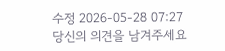수정 2026-05-28 07:27
당신의 의견을 남겨주세요